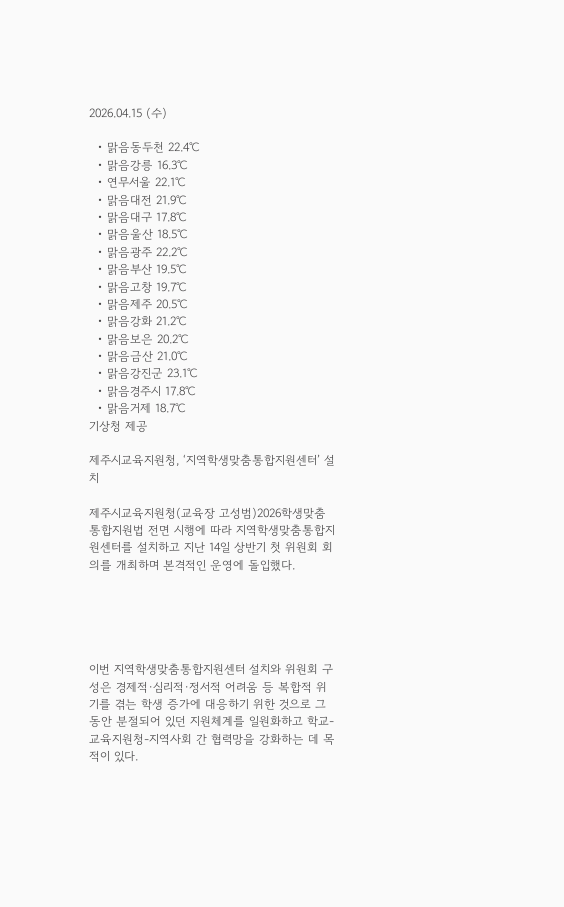2026.04.15 (수)

  • 맑음동두천 22.4℃
  • 맑음강릉 16.3℃
  • 연무서울 22.1℃
  • 맑음대전 21.9℃
  • 맑음대구 17.8℃
  • 맑음울산 18.5℃
  • 맑음광주 22.2℃
  • 맑음부산 19.5℃
  • 맑음고창 19.7℃
  • 맑음제주 20.5℃
  • 맑음강화 21.2℃
  • 맑음보은 20.2℃
  • 맑음금산 21.0℃
  • 맑음강진군 23.1℃
  • 맑음경주시 17.8℃
  • 맑음거제 18.7℃
기상청 제공

제주시교육지원청, ‘지역학생맞춤통합지원센터’ 설치

제주시교육지원청(교육장 고성범)2026학생맞춤통합지원법 전면 시행에 따라 지역학생맞춤통합지원센터를 설치하고 지난 14일 상반기 첫 위원회 회의를 개최하며 본격적인 운영에 돌입했다.





이번 지역학생맞춤통합지원센터 설치와 위원회 구성은 경제적·심리적·정서적 어려움 등 복합적 위기를 겪는 학생 증가에 대응하기 위한 것으로 그동안 분절되어 있던 지원체계를 일원화하고 학교-교육지원청-지역사회 간 협력망을 강화하는 데 목적이 있다.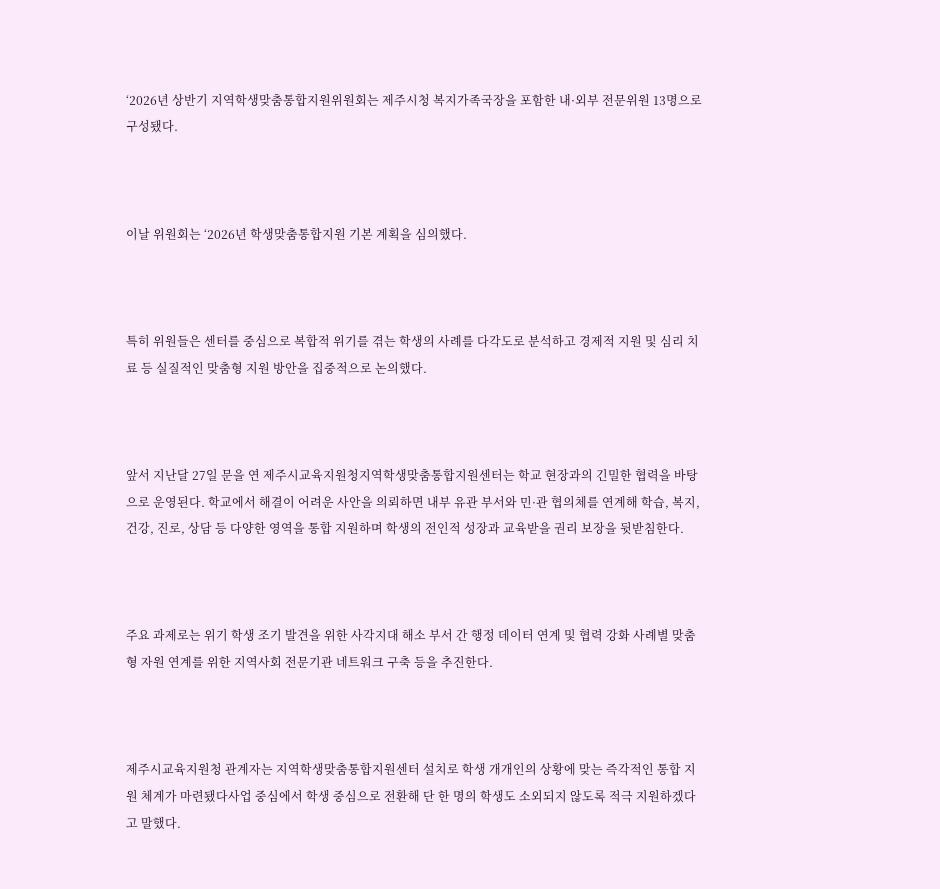‘2026년 상반기 지역학생맞춤통합지원위원회는 제주시청 복지가족국장을 포함한 내·외부 전문위원 13명으로 구성됐다.



이날 위원회는 ‘2026년 학생맞춤통합지원 기본 계획을 심의했다.



특히 위원들은 센터를 중심으로 복합적 위기를 겪는 학생의 사례를 다각도로 분석하고 경제적 지원 및 심리 치료 등 실질적인 맞춤형 지원 방안을 집중적으로 논의했다.



앞서 지난달 27일 문을 연 제주시교육지원청지역학생맞춤통합지원센터는 학교 현장과의 긴밀한 협력을 바탕으로 운영된다. 학교에서 해결이 어려운 사안을 의뢰하면 내부 유관 부서와 민·관 협의체를 연계해 학습, 복지, 건강, 진로, 상담 등 다양한 영역을 통합 지원하며 학생의 전인적 성장과 교육받을 권리 보장을 뒷받침한다.



주요 과제로는 위기 학생 조기 발견을 위한 사각지대 해소 부서 간 행정 데이터 연계 및 협력 강화 사례별 맞춤형 자원 연계를 위한 지역사회 전문기관 네트워크 구축 등을 추진한다.



제주시교육지원청 관계자는 지역학생맞춤통합지원센터 설치로 학생 개개인의 상황에 맞는 즉각적인 통합 지원 체계가 마련됐다사업 중심에서 학생 중심으로 전환해 단 한 명의 학생도 소외되지 않도록 적극 지원하겠다고 말했다.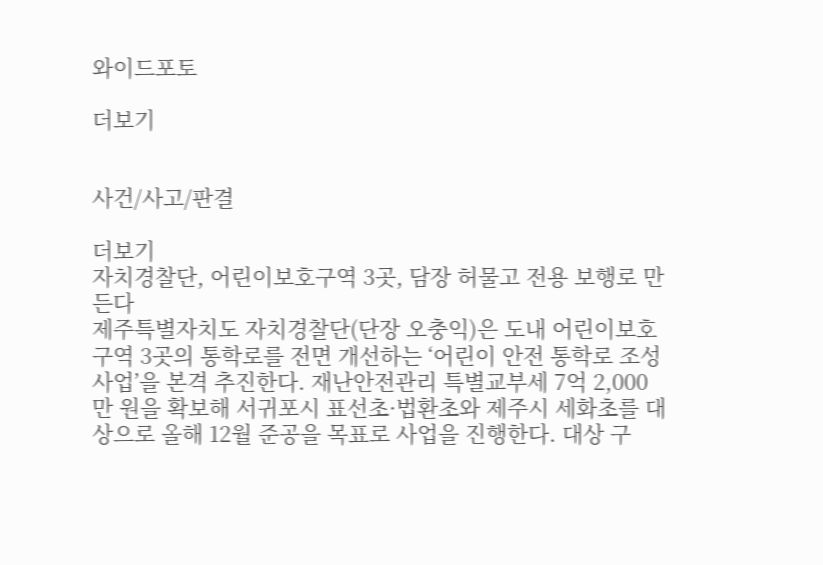와이드포토

더보기


사건/사고/판결

더보기
자치경찰단, 어린이보호구역 3곳, 담장 허물고 전용 보행로 만든다
제주특별자치도 자치경찰단(단장 오충익)은 도내 어린이보호구역 3곳의 통학로를 전면 개선하는 ‘어린이 안전 통학로 조성사업’을 본격 추진한다. 재난안전관리 특별교부세 7억 2,000만 원을 확보해 서귀포시 표선초·법환초와 제주시 세화초를 대상으로 올해 12월 준공을 목표로 사업을 진행한다. 대상 구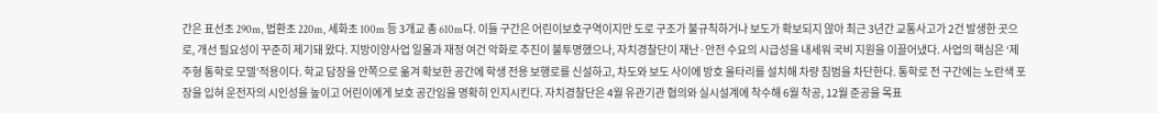간은 표선초 290m, 법환초 220m, 세화초 100m 등 3개교 총 610m다. 이들 구간은 어린이보호구역이지만 도로 구조가 불규칙하거나 보도가 확보되지 않아 최근 3년간 교통사고가 2건 발생한 곳으로, 개선 필요성이 꾸준히 제기돼 왔다. 지방이양사업 일몰과 재정 여건 악화로 추진이 불투명했으나, 자치경찰단이 재난·안전 수요의 시급성을 내세워 국비 지원을 이끌어냈다. 사업의 핵심은 ‘제주형 통학로 모델’적용이다. 학교 담장을 안쪽으로 옮겨 확보한 공간에 학생 전용 보행로를 신설하고, 차도와 보도 사이에 방호 울타리를 설치해 차량 침범을 차단한다. 통학로 전 구간에는 노란색 포장을 입혀 운전자의 시인성을 높이고 어린이에게 보호 공간임을 명확히 인지시킨다. 자치경찰단은 4월 유관기관 협의와 실시설계에 착수해 6월 착공, 12월 준공을 목표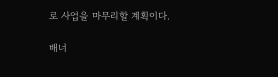로 사업을 마무리할 계획이다.

배너